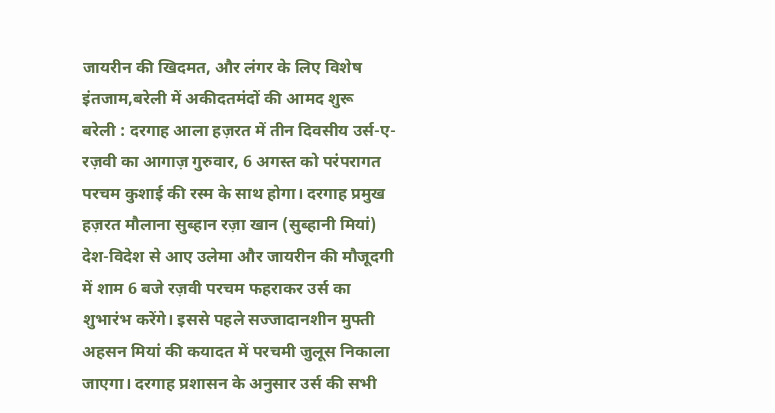जायरीन की खिदमत, और लंगर के लिए विशेष इंतजाम,बरेली में अकीदतमंदों की आमद शुरू
बरेली : दरगाह आला हज़रत में तीन दिवसीय उर्स-ए-रज़वी का आगाज़ गुरुवार, 6 अगस्त को परंपरागत परचम कुशाई की रस्म के साथ होगा। दरगाह प्रमुख हज़रत मौलाना सुब्हान रज़ा खान (सुब्हानी मियां) देश-विदेश से आए उलेमा और जायरीन की मौजूदगी में शाम 6 बजे रज़वी परचम फहराकर उर्स का शुभारंभ करेंगे। इससे पहले सज्जादानशीन मुफ्ती अहसन मियां की कयादत में परचमी जुलूस निकाला जाएगा। दरगाह प्रशासन के अनुसार उर्स की सभी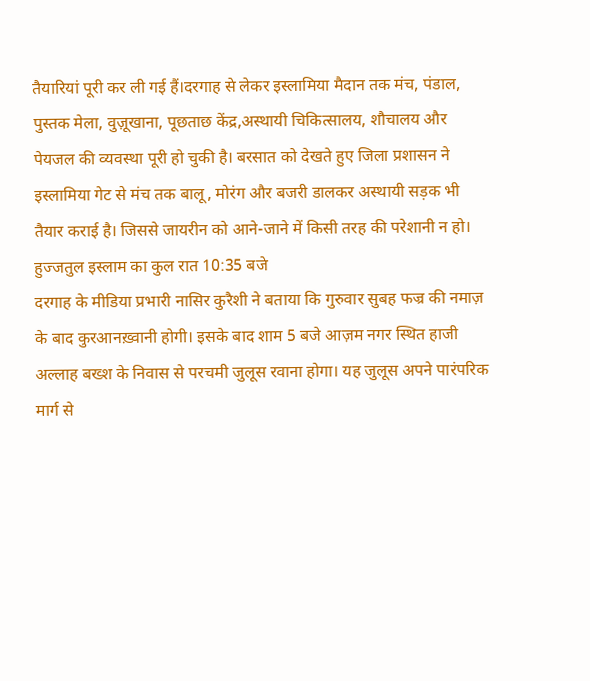तैयारियां पूरी कर ली गई हैं।दरगाह से लेकर इस्लामिया मैदान तक मंच, पंडाल, पुस्तक मेला, वुज़ूखाना, पूछताछ केंद्र,अस्थायी चिकित्सालय, शौचालय और पेयजल की व्यवस्था पूरी हो चुकी है। बरसात को देखते हुए जिला प्रशासन ने इस्लामिया गेट से मंच तक बालू, मोरंग और बजरी डालकर अस्थायी सड़क भी तैयार कराई है। जिससे जायरीन को आने-जाने में किसी तरह की परेशानी न हो।
हुज्जतुल इस्लाम का कुल रात 10:35 बजे
दरगाह के मीडिया प्रभारी नासिर कुरैशी ने बताया कि गुरुवार सुबह फज्र की नमाज़ के बाद कुरआनख़्वानी होगी। इसके बाद शाम 5 बजे आज़म नगर स्थित हाजी अल्लाह बख्श के निवास से परचमी जुलूस रवाना होगा। यह जुलूस अपने पारंपरिक मार्ग से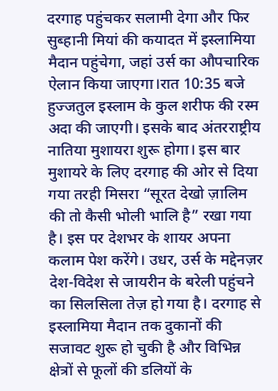दरगाह पहुंचकर सलामी देगा और फिर सुब्हानी मियां की कयादत में इस्लामिया मैदान पहुंचेगा, जहां उर्स का औपचारिक ऐलान किया जाएगा।रात 10:35 बजे हुज्जतुल इस्लाम के कुल शरीफ की रस्म अदा की जाएगी। इसके बाद अंतरराष्ट्रीय नातिया मुशायरा शुरू होगा। इस बार मुशायरे के लिए दरगाह की ओर से दिया गया तरही मिसरा “सूरत देखो ज़ालिम की तो कैसी भोली भालि है” रखा गया है। इस पर देशभर के शायर अपना कलाम पेश करेंगे। उधर, उर्स के मद्देनज़र देश-विदेश से जायरीन के बरेली पहुंचने का सिलसिला तेज़ हो गया है। दरगाह से इस्लामिया मैदान तक दुकानों की सजावट शुरू हो चुकी है और विभिन्न क्षेत्रों से फूलों की डलियों के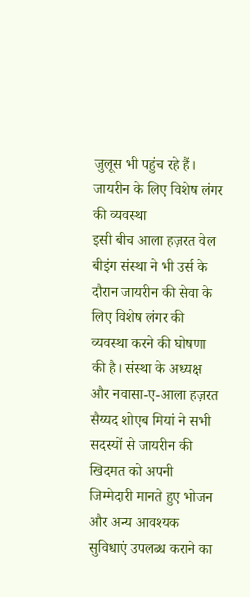जुलूस भी पहुंच रहे हैं।
जायरीन के लिए विशेष लंगर की व्यवस्था
इसी बीच आला हज़रत वेल बीइंग संस्था ने भी उर्स के दौरान जायरीन की सेवा के लिए विशेष लंगर की व्यवस्था करने की घोषणा की है। संस्था के अध्यक्ष और नवासा-ए-आला हज़रत सैय्यद शोएब मियां ने सभी सदस्यों से जायरीन की खिदमत को अपनी जिम्मेदारी मानते हुए भोजन और अन्य आवश्यक सुविधाएं उपलब्ध कराने का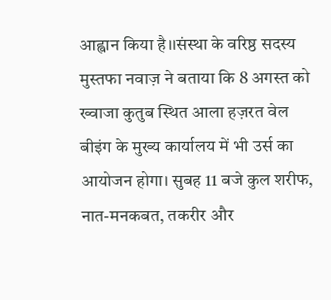आह्वान किया है।।संस्था के वरिष्ठ सदस्य मुस्तफा नवाज़ ने बताया कि 8 अगस्त को ख्वाजा कुतुब स्थित आला हज़रत वेल बीइंग के मुख्य कार्यालय में भी उर्स का आयोजन होगा। सुबह 11 बजे कुल शरीफ, नात-मनकबत, तकरीर और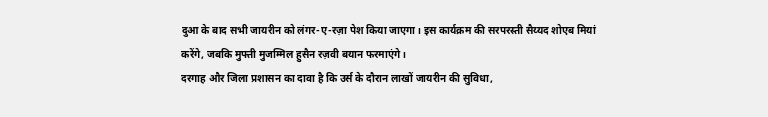दुआ के बाद सभी जायरीन को लंगर-ए-रज़ा पेश किया जाएगा। इस कार्यक्रम की सरपरस्ती सैय्यद शोएब मियां करेंगे, जबकि मुफ्ती मुजम्मिल हुसैन रज़वी बयान फरमाएंगे।
दरगाह और जिला प्रशासन का दावा है कि उर्स के दौरान लाखों जायरीन की सुविधा,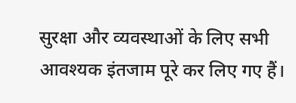सुरक्षा और व्यवस्थाओं के लिए सभी आवश्यक इंतजाम पूरे कर लिए गए हैं।